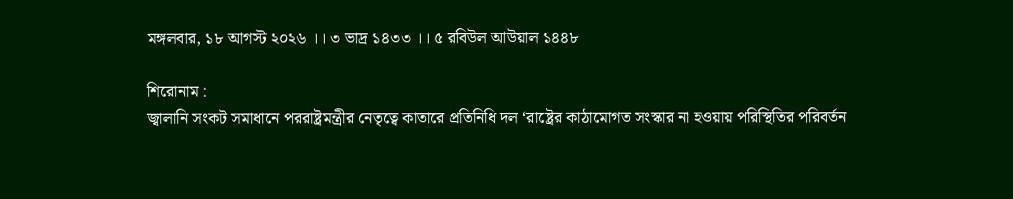মঙ্গলবার, ১৮ আগস্ট ২০২৬ ।। ৩ ভাদ্র ১৪৩৩ ।। ৫ রবিউল আউয়াল ১৪৪৮

শিরোনাম :
জ্বালানি সংকট সমাধানে পররাষ্ট্রমন্ত্রীর নেতৃত্বে কাতারে প্রতিনিধি দল ‘রাষ্ট্রের কাঠামোগত সংস্কার না হওয়ায় পরিস্থিতির পরিবর্তন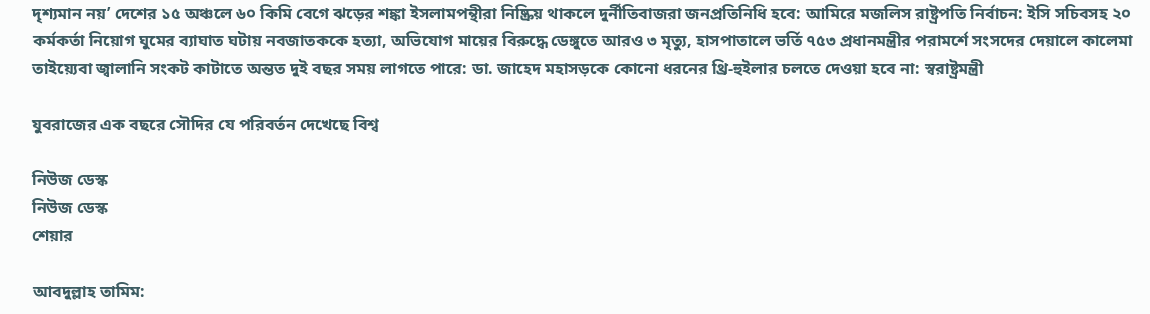দৃশ্যমান নয়’ দেশের ১৫ অঞ্চলে ৬০ কিমি বেগে ঝড়ের শঙ্কা ইসলামপন্থীরা নিষ্ক্রিয় থাকলে দুর্নীতিবাজরা জনপ্রতিনিধি হবে: আমিরে মজলিস রাষ্ট্রপতি নির্বাচন: ইসি সচিবসহ ২০ কর্মকর্তা নিয়োগ ঘুমের ব্যাঘাত ঘটায় নবজাতককে হত্যা, অভিযোগ মায়ের বিরুদ্ধে ডেঙ্গুতে আরও ৩ মৃত্যু, হাসপাতালে ভর্তি ৭৫৩ প্রধানমন্ত্রীর পরামর্শে সংসদের দেয়ালে কালেমা তাইয়্যেবা জ্বালানি সংকট কাটাতে অন্তত দুই বছর সময় লাগতে পারে: ডা. জাহেদ মহাসড়কে কোনো ধরনের থ্রি-হুইলার চলতে দেওয়া হবে না: স্বরাষ্ট্রমন্ত্রী

যুবরাজের এক বছরে সৌদির যে পরিবর্তন দেখেছে বিশ্ব

নিউজ ডেস্ক
নিউজ ডেস্ক
শেয়ার

আবদুল্লাহ তামিম: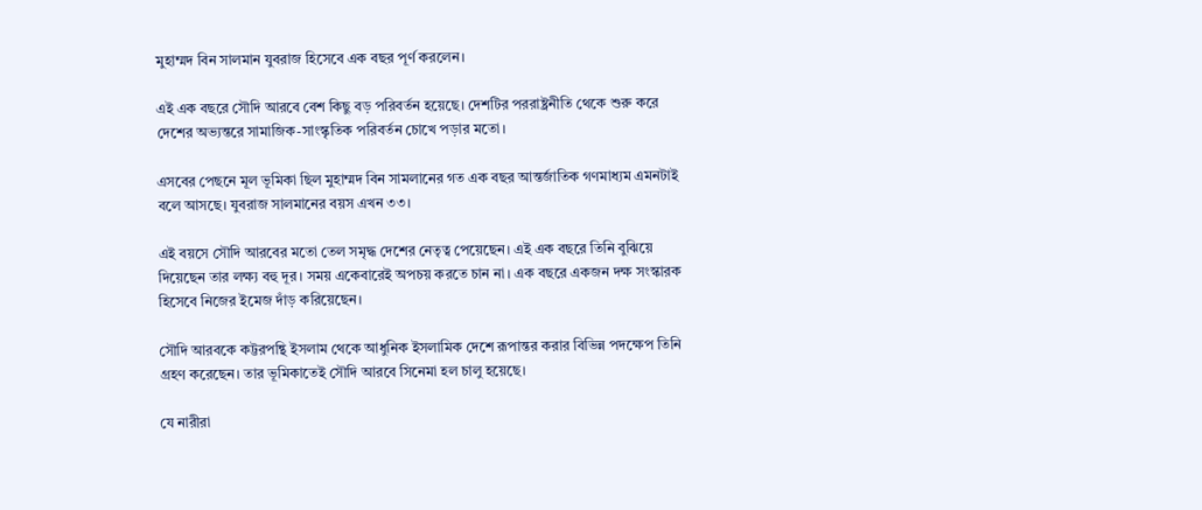মুহাম্মদ বিন সালমান যুবরাজ হিসেবে এক বছর পূর্ণ করলেন।

এই এক বছরে সৌদি আরবে বেশ কিছু বড় পরিবর্তন হয়েছে। দেশটির পররাষ্ট্রনীতি থেকে শুরু করে দেশের অভ্যন্তরে সামাজিক-সাংস্কৃতিক পরিবর্তন চোখে পড়ার মতো।

এসবের পেছনে মূল ভূমিকা ছিল মুহাম্মদ বিন সামলানের গত এক বছর আন্তর্জাতিক গণমাধ্যম এমনটাই বলে আসছে। যুবরাজ সালমানের বয়স এখন ৩৩।

এই বয়সে সৌদি আরবের মতো তেল সমৃদ্ধ দেশের নেতৃত্ব পেয়েছেন। এই এক বছরে তিনি বুঝিয়ে দিয়েছেন তার লক্ষ্য বহু দূর। সময় একেবারেই অপচয় করতে চান না। এক বছরে একজন দক্ষ সংস্কারক হিসেবে নিজের ইমেজ দাঁড় করিয়েছেন।

সৌদি আরবকে কট্টরপন্থি ইসলাম থেকে আধুনিক ইসলামিক দেশে রূপান্তর করার বিভিন্ন পদক্ষেপ তিনি গ্রহণ করেছেন। তার ভূমিকাতেই সৌদি আরবে সিনেমা হল চালু হয়েছে।

যে নারীরা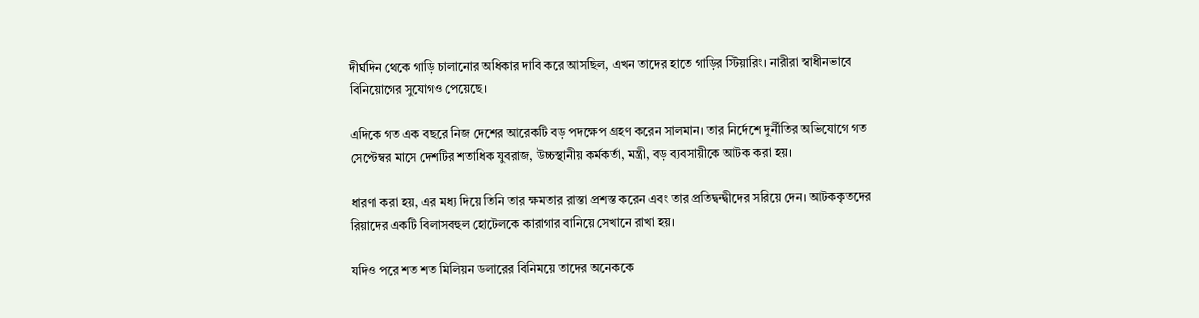দীর্ঘদিন থেকে গাড়ি চালানোর অধিকার দাবি করে আসছিল, এখন তাদের হাতে গাড়ির স্টিয়ারিং। নারীরা স্বাধীনভাবে বিনিয়োগের সুযোগও পেয়েছে।

এদিকে গত এক বছরে নিজ দেশের আরেকটি বড় পদক্ষেপ গ্রহণ করেন সালমান। তার নির্দেশে দুর্নীতির অভিযোগে গত সেপ্টেম্বর মাসে দেশটির শতাধিক যুবরাজ, উচ্চস্থানীয় কর্মকর্তা, মন্ত্রী, বড় ব্যবসায়ীকে আটক করা হয়।

ধারণা করা হয়, এর মধ্য দিয়ে তিনি তার ক্ষমতার রাস্তা প্রশস্ত করেন এবং তার প্রতিদ্বন্দ্বীদের সরিয়ে দেন। আটককৃতদের রিয়াদের একটি বিলাসবহুল হোটেলকে কারাগার বানিয়ে সেখানে রাখা হয়।

যদিও পরে শত শত মিলিয়ন ডলারের বিনিময়ে তাদের অনেককে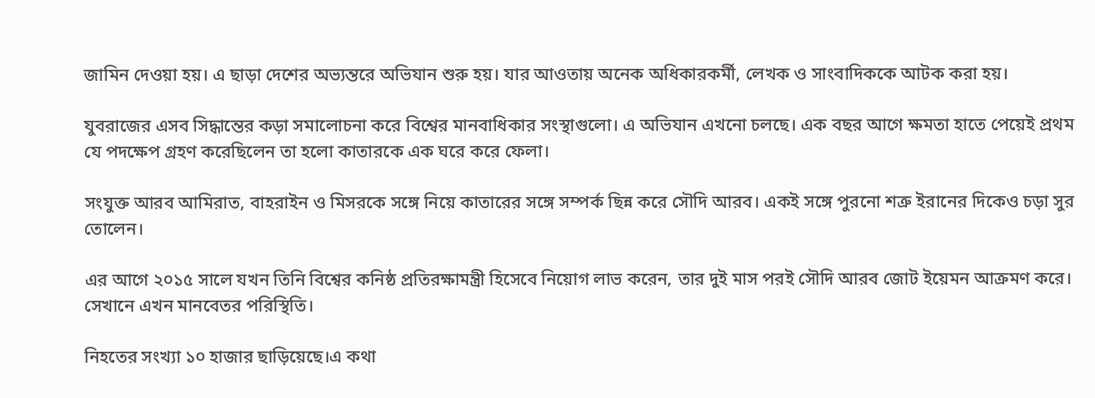জামিন দেওয়া হয়। এ ছাড়া দেশের অভ্যন্তরে অভিযান শুরু হয়। যার আওতায় অনেক অধিকারকর্মী, লেখক ও সাংবাদিককে আটক করা হয়।

যুবরাজের এসব সিদ্ধান্তের কড়া সমালোচনা করে বিশ্বের মানবাধিকার সংস্থাগুলো। এ অভিযান এখনো চলছে। এক বছর আগে ক্ষমতা হাতে পেয়েই প্রথম যে পদক্ষেপ গ্রহণ করেছিলেন তা হলো কাতারকে এক ঘরে করে ফেলা।

সংযুক্ত আরব আমিরাত, বাহরাইন ও মিসরকে সঙ্গে নিয়ে কাতারের সঙ্গে সম্পর্ক ছিন্ন করে সৌদি আরব। একই সঙ্গে পুরনো শত্রু ইরানের দিকেও চড়া সুর তোলেন।

এর আগে ২০১৫ সালে যখন তিনি বিশ্বের কনিষ্ঠ প্রতিরক্ষামন্ত্রী হিসেবে নিয়োগ লাভ করেন, তার দুই মাস পরই সৌদি আরব জোট ইয়েমন আক্রমণ করে। সেখানে এখন মানবেতর পরিস্থিতি।

নিহতের সংখ্যা ১০ হাজার ছাড়িয়েছে।এ কথা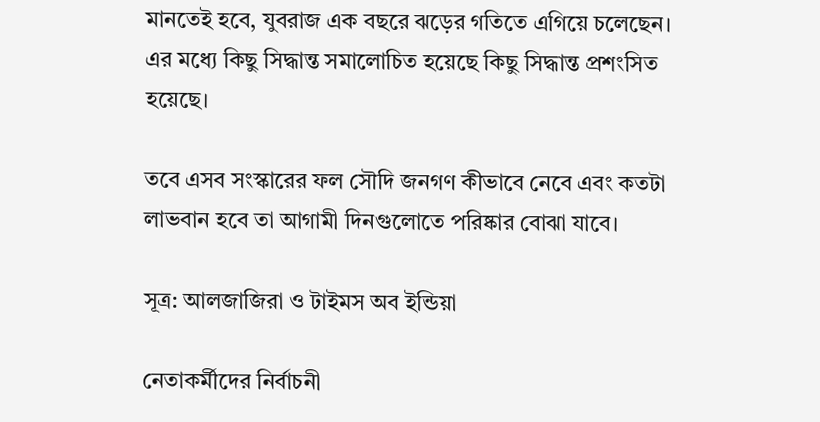মানতেই হবে, যুবরাজ এক বছরে ঝড়ের গতিতে এগিয়ে চলেছেন। এর মধ্যে কিছু সিদ্ধান্ত সমালোচিত হয়েছে কিছু সিদ্ধান্ত প্রশংসিত হয়েছে।

তবে এসব সংস্কারের ফল সৌদি জনগণ কীভাবে নেবে এবং কতটা লাভবান হবে তা আগামী দিনগুলোতে পরিষ্কার বোঝা যাবে।

সূত্র: আলজাজিরা ও টাইমস অব ইন্ডিয়া

নেতাকর্মীদের নির্বাচনী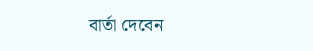বার্তা দেবেন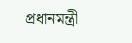প্রধানমন্ত্রী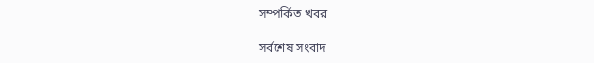সম্পর্কিত খবর

সর্বশেষ সংবাদ